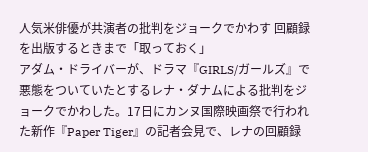人気米俳優が共演者の批判をジョークでかわす 回顧録を出版するときまで「取っておく」
アダム・ドライバーが、ドラマ『GIRLS/ガールズ』で悪態をついていたとするレナ・ダナムによる批判をジョークでかわした。17日にカンヌ国際映画祭で行われた新作『Paper Tiger』の記者会見で、レナの回顧録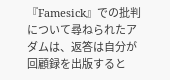『Famesick』での批判について尋ねられたアダムは、返答は自分が回顧録を出版すると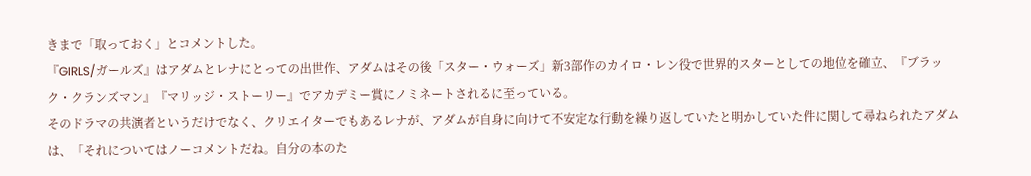きまで「取っておく」とコメントした。
『GIRLS/ガールズ』はアダムとレナにとっての出世作、アダムはその後「スター・ウォーズ」新3部作のカイロ・レン役で世界的スターとしての地位を確立、『ブラック・クランズマン』『マリッジ・ストーリー』でアカデミー賞にノミネートされるに至っている。
そのドラマの共演者というだけでなく、クリエイターでもあるレナが、アダムが自身に向けて不安定な行動を繰り返していたと明かしていた件に関して尋ねられたアダムは、「それについてはノーコメントだね。自分の本のた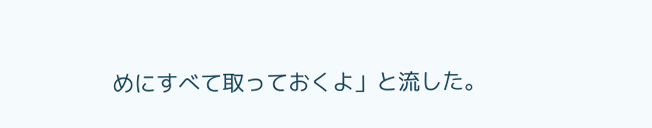めにすべて取っておくよ」と流した。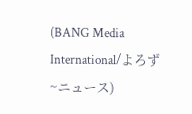(BANG Media International/よろず~ニュース)